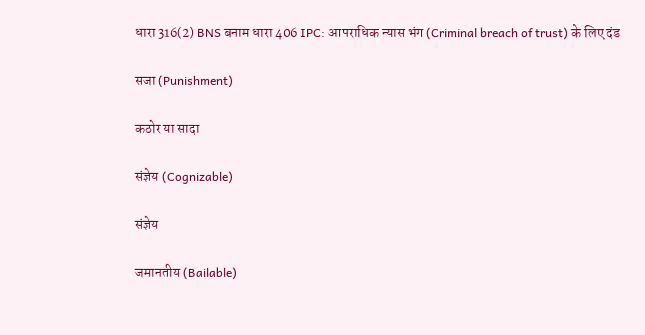धारा 316(2) BNS बनाम धारा 406 IPC: आपराधिक न्यास भंग (Criminal breach of trust) के लिए दंड

सजा (Punishment)

कठोर या सादा

संज्ञेय (Cognizable)

संज्ञेय

जमानतीय (Bailable)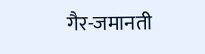गैर-जमानती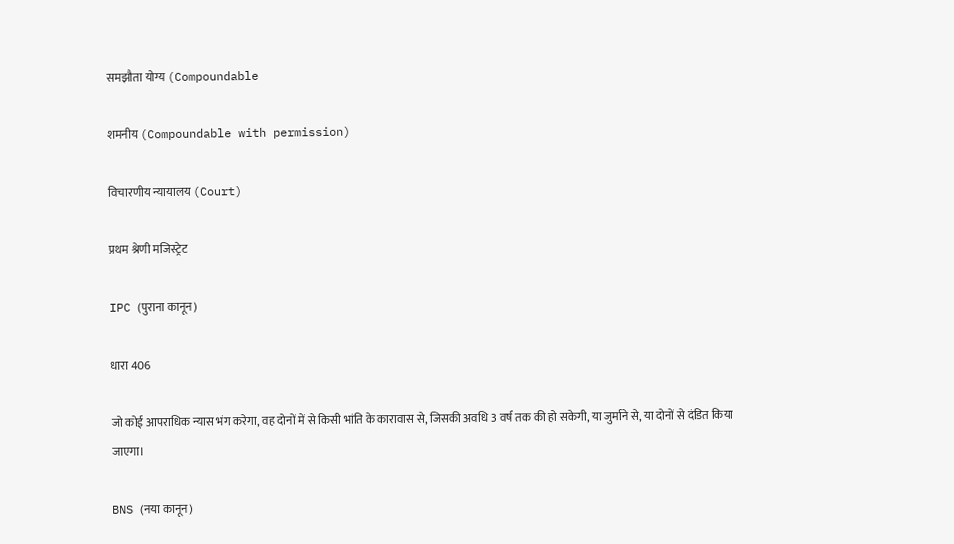समझौता योग्य (Compoundable

शमनीय (Compoundable with permission)

विचारणीय न्यायालय (Court)

प्रथम श्रेणी मजिस्ट्रेट

IPC (पुराना कानून)

धारा 406

जो कोई आपराधिक न्यास भंग करेगा, वह दोनों में से किसी भांति के कारावास से, जिसकी अवधि 3 वर्ष तक की हो सकेगी, या जुर्माने से, या दोनों से दंडित किया जाएगा।

BNS (नया कानून)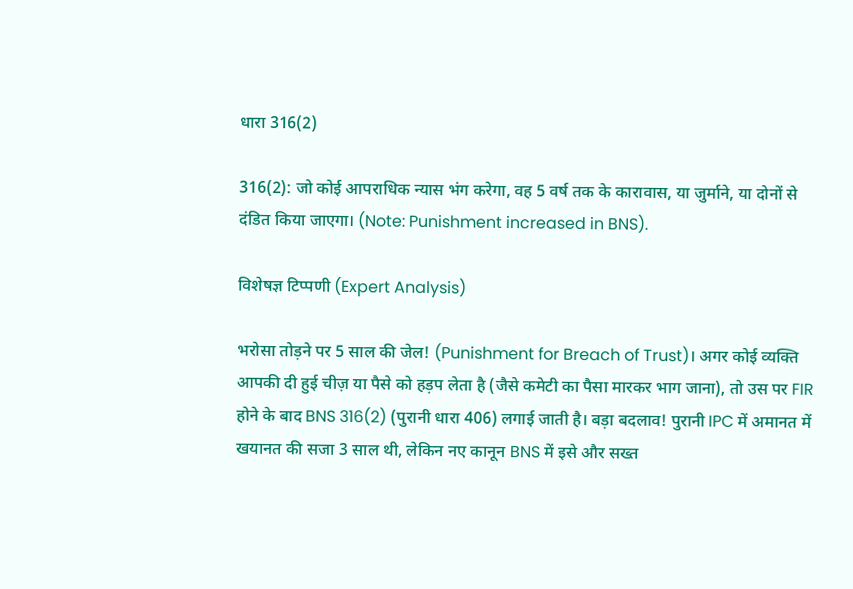धारा 316(2)

316(2): जो कोई आपराधिक न्यास भंग करेगा, वह 5 वर्ष तक के कारावास, या जुर्माने, या दोनों से दंडित किया जाएगा। (Note: Punishment increased in BNS).

विशेषज्ञ टिप्पणी (Expert Analysis)

भरोसा तोड़ने पर 5 साल की जेल! (Punishment for Breach of Trust)। अगर कोई व्यक्ति आपकी दी हुई चीज़ या पैसे को हड़प लेता है (जैसे कमेटी का पैसा मारकर भाग जाना), तो उस पर FIR होने के बाद BNS 316(2) (पुरानी धारा 406) लगाई जाती है। बड़ा बदलाव! पुरानी IPC में अमानत में खयानत की सजा 3 साल थी, लेकिन नए कानून BNS में इसे और सख्त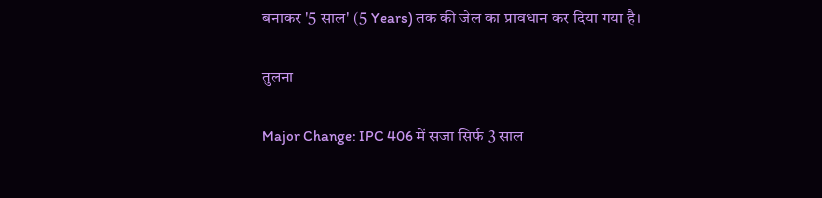बनाकर '5 साल' (5 Years) तक की जेल का प्रावधान कर दिया गया है।

तुलना

Major Change: IPC 406 में सजा सिर्फ 3 साल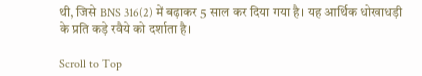थी, जिसे BNS 316(2) में बढ़ाकर 5 साल कर दिया गया है। यह आर्थिक धोखाधड़ी के प्रति कड़े रवैये को दर्शाता है।

Scroll to Top